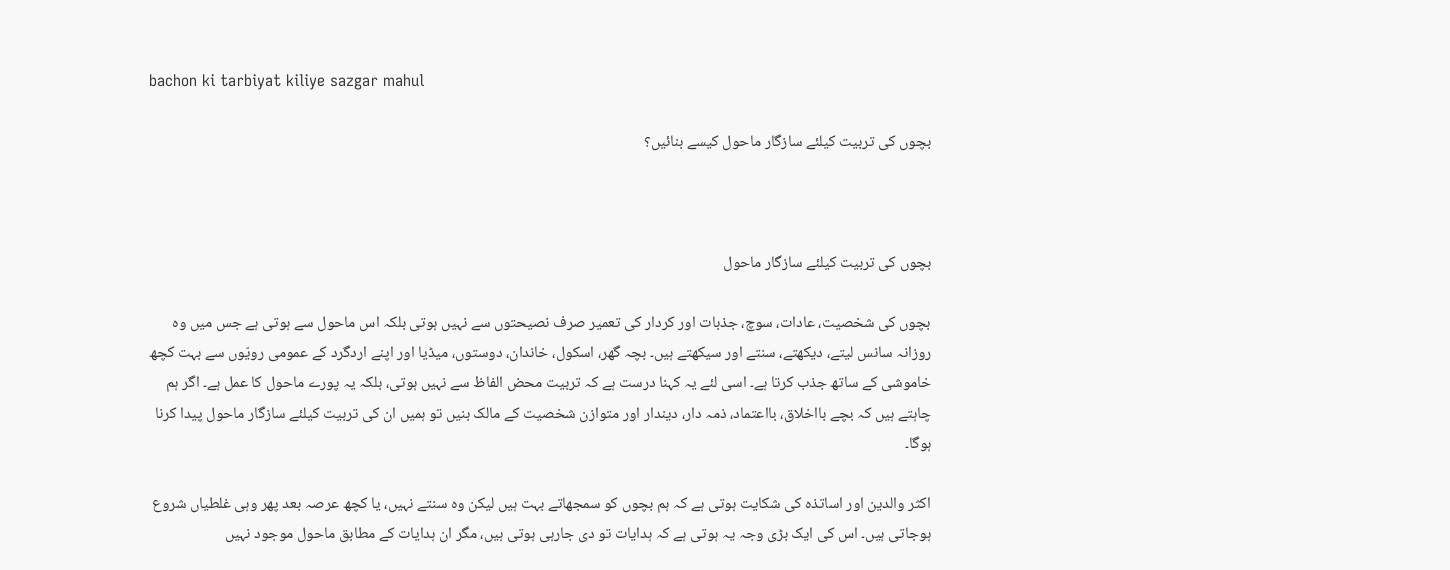bachon ki tarbiyat kiliye sazgar mahul

بچوں کی تربیت کیلئے سازگار ماحول کیسے بنائیں؟



بچوں کی تربیت کیلئے سازگار ماحول

بچوں کی شخصیت، عادات، سوچ، جذبات اور کردار کی تعمیر صرف نصیحتوں سے نہیں ہوتی بلکہ اس ماحول سے ہوتی ہے جس میں وہ روزانہ سانس لیتے، دیکھتے، سنتے اور سیکھتے ہیں۔ بچہ گھر، اسکول، خاندان، دوستوں، میڈیا اور اپنے اردگرد کے عمومی رویّوں سے بہت کچھ خاموشی کے ساتھ جذب کرتا ہے۔ اسی لئے یہ کہنا درست ہے کہ تربیت محض الفاظ سے نہیں ہوتی، بلکہ یہ پورے ماحول کا عمل ہے۔ اگر ہم چاہتے ہیں کہ بچے بااخلاق، بااعتماد، ذمہ دار، دیندار اور متوازن شخصیت کے مالک بنیں تو ہمیں ان کی تربیت کیلئے سازگار ماحول پیدا کرنا ہوگا۔

اکثر والدین اور اساتذہ کی شکایت ہوتی ہے کہ ہم بچوں کو سمجھاتے بہت ہیں لیکن وہ سنتے نہیں، یا کچھ عرصہ بعد پھر وہی غلطیاں شروع ہوجاتی ہیں۔ اس کی ایک بڑی وجہ یہ ہوتی ہے کہ ہدایات تو دی جارہی ہوتی ہیں، مگر ان ہدایات کے مطابق ماحول موجود نہیں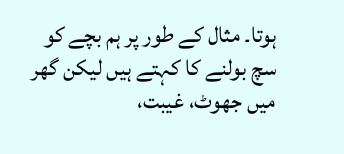ہوتا۔ مثال کے طور پر ہم بچے کو سچ بولنے کا کہتے ہیں لیکن گھر میں جھوٹ، غیبت،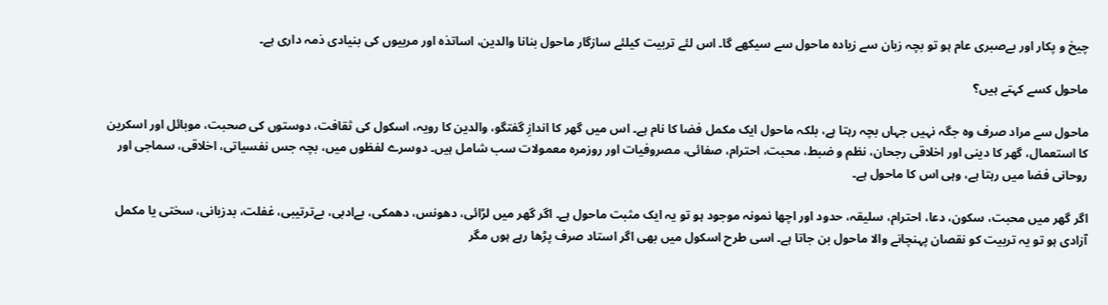چیخ و پکار اور بےصبری عام ہو تو بچہ زبان سے زیادہ ماحول سے سیکھے گا۔ اس لئے تربیت کیلئے سازگار ماحول بنانا والدین، اساتذہ اور مربیوں کی بنیادی ذمہ داری ہے۔

ماحول کسے کہتے ہیں؟

ماحول سے مراد صرف وہ جگہ نہیں جہاں بچہ رہتا ہے، بلکہ ماحول ایک مکمل فضا کا نام ہے۔ اس میں گھر کا اندازِ گفتگو، والدین کا رویہ، اسکول کی ثقافت، دوستوں کی صحبت، موبائل اور اسکرین کا استعمال، گھر کا دینی اور اخلاقی رجحان، نظم و ضبط، محبت، احترام، صفائی، مصروفیات اور روزمرہ معمولات سب شامل ہیں۔ دوسرے لفظوں میں، بچہ جس نفسیاتی، اخلاقی، سماجی اور روحانی فضا میں رہتا ہے، وہی اس کا ماحول ہے۔

اگر گھر میں محبت، سکون، دعا، احترام، سلیقہ، حدود اور اچھا نمونہ موجود ہو تو یہ ایک مثبت ماحول ہے۔ اگر گھر میں لڑائی، دھونس، دھمکی، بےادبی، بےترتیبی، غفلت، بدزبانی، سختی یا مکمل آزادی ہو تو یہ تربیت کو نقصان پہنچانے والا ماحول بن جاتا ہے۔ اسی طرح اسکول میں بھی اگر استاد صرف پڑھا رہے ہوں مگر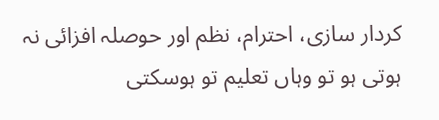کردار سازی، احترام، نظم اور حوصلہ افزائی نہ ہوتی ہو تو وہاں تعلیم تو ہوسکتی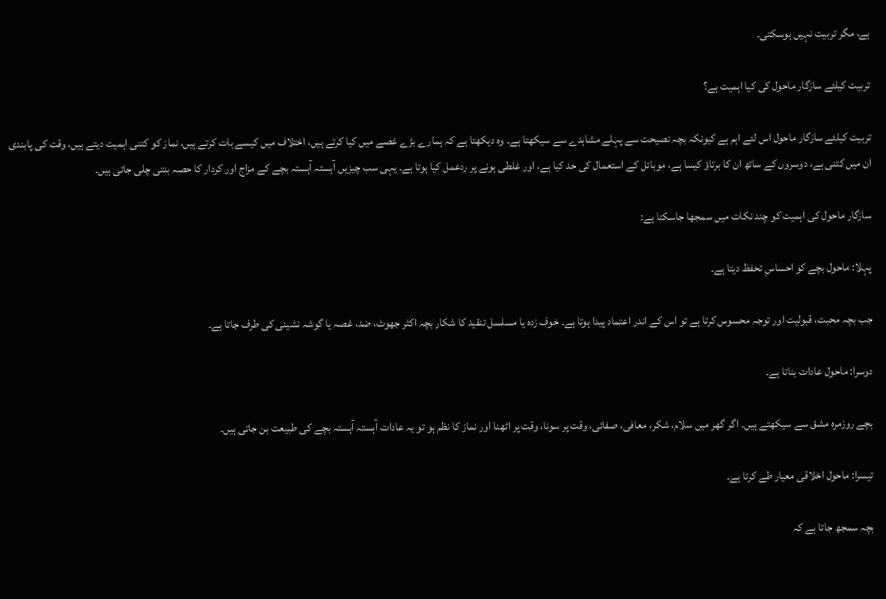ہے، مگر تربیت نہیں ہوسکتی۔

تربیت کیلئے سازگار ماحول کی کیا اہمیت ہے؟

تربیت کیلئے سازگار ماحول اس لئے اہم ہے کیونکہ بچہ نصیحت سے پہلے مشاہدے سے سیکھتا ہے۔ وہ دیکھتا ہے کہ ہمارے بڑے غصے میں کیا کرتے ہیں، اختلاف میں کیسے بات کرتے ہیں، نماز کو کتنی اہمیت دیتے ہیں، وقت کی پابندی ان میں کتنی ہے، دوسروں کے ساتھ ان کا برتاؤ کیسا ہے، موبائل کے استعمال کی حد کیا ہے، اور غلطی ہونے پر ردعمل کیا ہوتا ہے۔ یہی سب چیزیں آہستہ آہستہ بچے کے مزاج اور کردار کا حصہ بنتی چلی جاتی ہیں۔

سازگار ماحول کی اہمیت کو چند نکات میں سمجھا جاسکتا ہے:

پہلا: ماحول بچے کو احساسِ تحفظ دیتا ہے۔

جب بچہ محبت، قبولیت اور توجہ محسوس کرتا ہے تو اس کے اندر اعتماد پیدا ہوتا ہے۔ خوف زدہ یا مسلسل تنقید کا شکار بچہ اکثر جھوٹ، ضد، غصہ یا گوشہ نشینی کی طرف جاتا ہے۔

دوسرا: ماحول عادات بناتا ہے۔

بچے روزمرہ مشق سے سیکھتے ہیں۔ اگر گھر میں سلام، شکر، معافی، صفائی، وقت پر سونا، وقت پر اٹھنا اور نماز کا نظم ہو تو یہ عادات آہستہ آہستہ بچے کی طبیعت بن جاتی ہیں۔

تیسرا: ماحول اخلاقی معیار طے کرتا ہے۔

بچہ سمجھ جاتا ہے کہ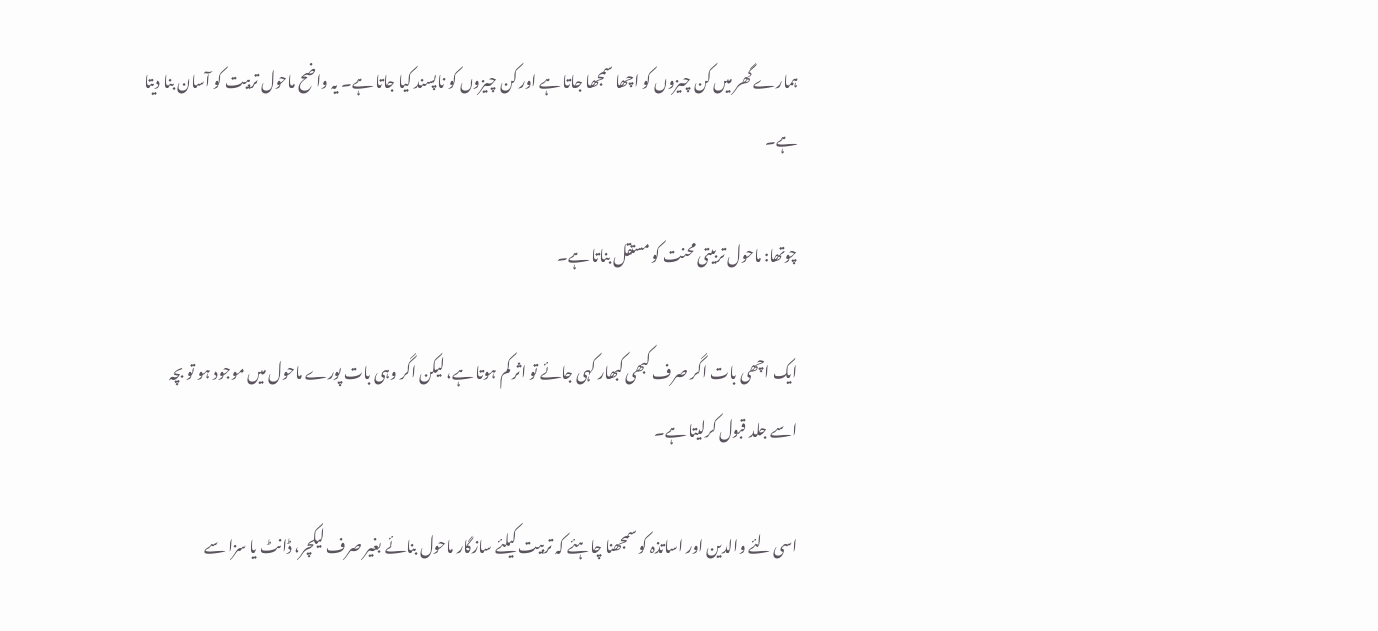ہمارے گھر میں کن چیزوں کو اچھا سمجھا جاتا ہے اور کن چیزوں کو ناپسند کیا جاتا ہے۔ یہ واضح ماحول تربیت کو آسان بنا دیتا ہے۔

چوتھا: ماحول تربیتی محنت کو مستقل بناتا ہے۔

ایک اچھی بات اگر صرف کبھی کبھار کہی جائے تو اثر کم ہوتا ہے، لیکن اگر وہی بات پورے ماحول میں موجود ہو تو بچہ اسے جلد قبول کرلیتا ہے۔

اسی لئے والدین اور اساتذہ کو سمجھنا چاہئے کہ تربیت کیلئے سازگار ماحول بنائے بغیر صرف لیکچر، ڈانٹ یا سزا سے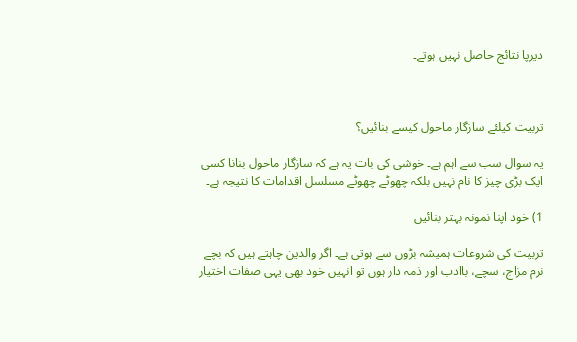دیرپا نتائج حاصل نہیں ہوتے۔



تربیت کیلئے سازگار ماحول کیسے بنائیں؟

یہ سوال سب سے اہم ہے۔ خوشی کی بات یہ ہے کہ سازگار ماحول بنانا کسی ایک بڑی چیز کا نام نہیں بلکہ چھوٹے چھوٹے مسلسل اقدامات کا نتیجہ ہے۔

1) خود اپنا نمونہ بہتر بنائیں

تربیت کی شروعات ہمیشہ بڑوں سے ہوتی ہے۔ اگر والدین چاہتے ہیں کہ بچے نرم مزاج، سچے، باادب اور ذمہ دار ہوں تو انہیں خود بھی یہی صفات اختیار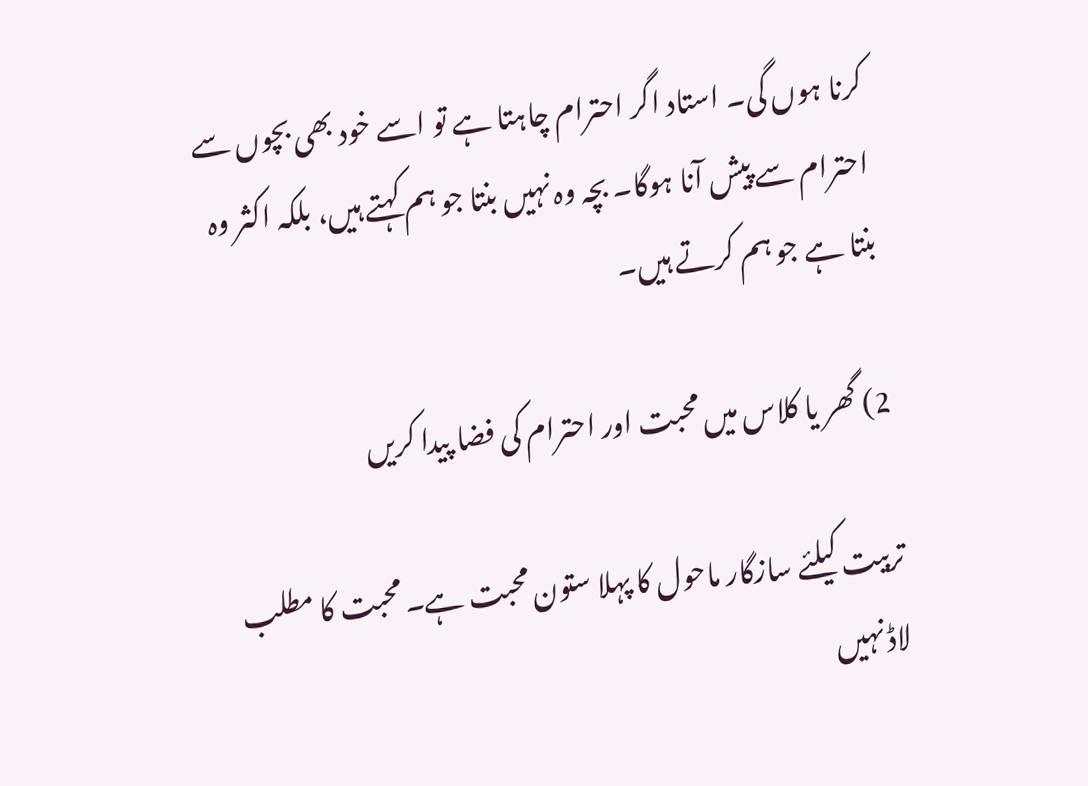کرنا ہوں گی۔ استاد اگر احترام چاہتا ہے تو اسے خود بھی بچوں سے احترام سے پیش آنا ہوگا۔ بچہ وہ نہیں بنتا جو ہم کہتے ہیں، بلکہ اکثر وہ بنتا ہے جو ہم کرتے ہیں۔

2) گھر یا کلاس میں محبت اور احترام کی فضا پیدا کریں

تربیت کیلئے سازگار ماحول کا پہلا ستون محبت ہے۔ محبت کا مطلب لاڈ نہیں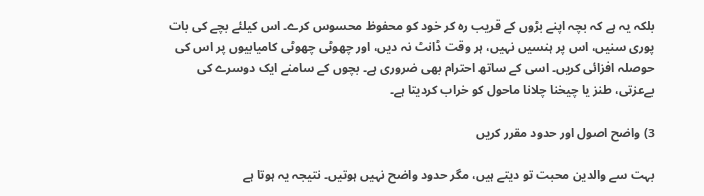بلکہ یہ ہے کہ بچہ اپنے بڑوں کے قریب رہ کر خود کو محفوظ محسوس کرے۔ اس کیلئے بچے کی بات پوری سنیں، اس پر ہنسیں نہیں، ہر وقت ڈانٹ نہ دیں، اور چھوٹی چھوٹی کامیابیوں پر اس کی حوصلہ افزائی کریں۔ اسی کے ساتھ احترام بھی ضروری ہے۔ بچوں کے سامنے ایک دوسرے کی بےعزتی، طنز یا چیخنا چلانا ماحول کو خراب کردیتا ہے۔

3) واضح اصول اور حدود مقرر کریں

بہت سے والدین محبت تو دیتے ہیں، مگر حدود واضح نہیں ہوتیں۔ نتیجہ یہ ہوتا ہے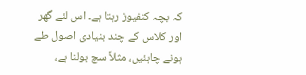کہ بچہ کنفیوز رہتا ہے۔ اس لئے گھر اور کلاس کے چند بنیادی اصول طے ہونے چاہئیں، مثلاً سچ بولنا ہے،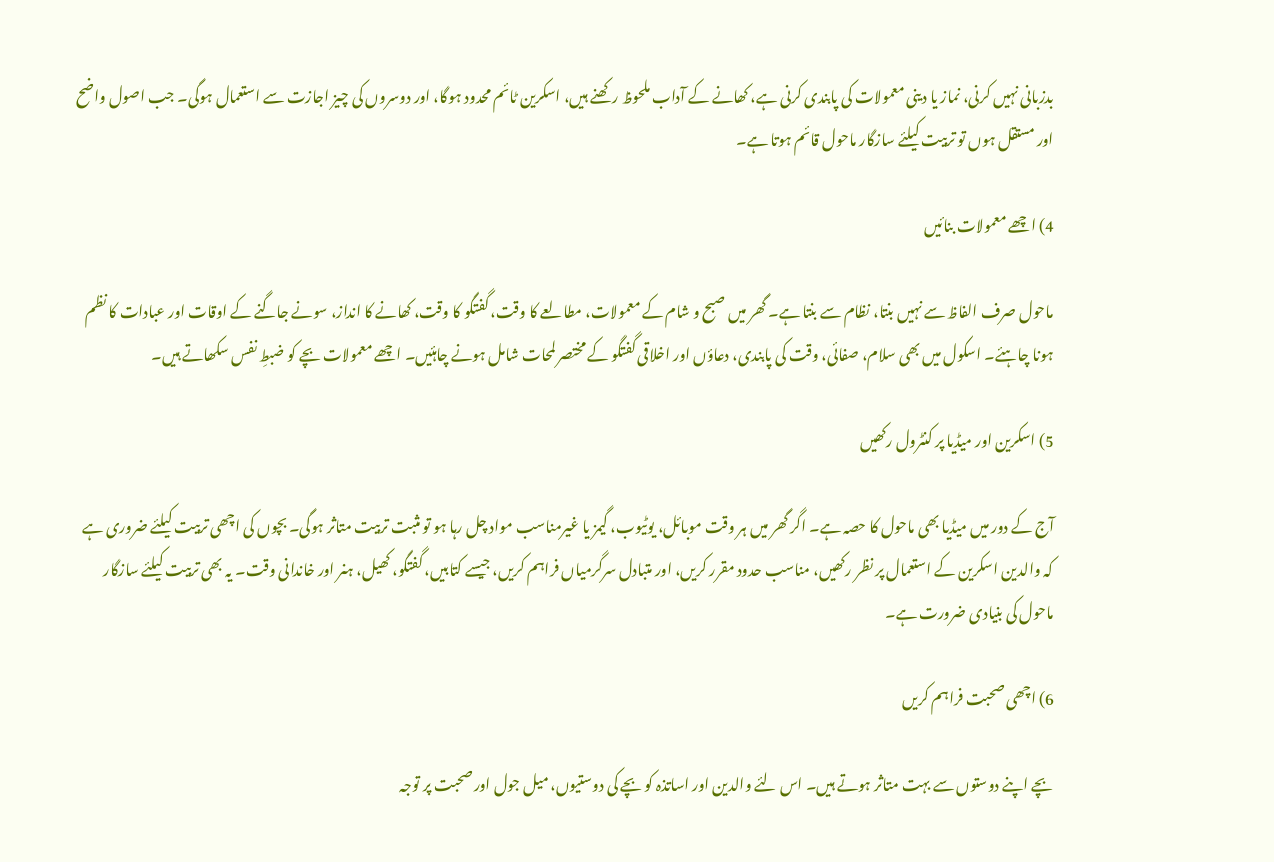بدزبانی نہیں کرنی، نماز یا دینی معمولات کی پابندی کرنی ہے، کھانے کے آداب ملحوظ رکھنے ہیں، اسکرین ٹائم محدود ہوگا، اور دوسروں کی چیز اجازت سے استعمال ہوگی۔ جب اصول واضح اور مستقل ہوں تو تربیت کیلئے سازگار ماحول قائم ہوتا ہے۔

4) اچھے معمولات بنائیں

ماحول صرف الفاظ سے نہیں بنتا، نظام سے بنتا ہے۔ گھر میں صبح و شام کے معمولات، مطالعے کا وقت، گفتگو کا وقت، کھانے کا انداز، سونے جاگنے کے اوقات اور عبادات کا نظم ہونا چاہئے۔ اسکول میں بھی سلام، صفائی، وقت کی پابندی، دعاؤں اور اخلاقی گفتگو کے مختصر لمحات شامل ہونے چاہئیں۔ اچھے معمولات بچے کو ضبطِ نفس سکھاتے ہیں۔

5) اسکرین اور میڈیا پر کنٹرول رکھیں

آج کے دور میں میڈیا بھی ماحول کا حصہ ہے۔ اگر گھر میں ہر وقت موبائل، یوٹیوب، گیمز یا غیرمناسب مواد چل رہا ہو تو مثبت تربیت متاثر ہوگی۔ بچوں کی اچھی تربیت کیلئے ضروری ہے کہ والدین اسکرین کے استعمال پر نظر رکھیں، مناسب حدود مقرر کریں، اور متبادل سرگرمیاں فراہم کریں، جیسے کتابیں، گفتگو، کھیل، ہنر اور خاندانی وقت۔ یہ بھی تربیت کیلئے سازگار ماحول کی بنیادی ضرورت ہے۔

6) اچھی صحبت فراہم کریں

بچے اپنے دوستوں سے بہت متاثر ہوتے ہیں۔ اس لئے والدین اور اساتذہ کو بچے کی دوستیوں، میل جول اور صحبت پر توجہ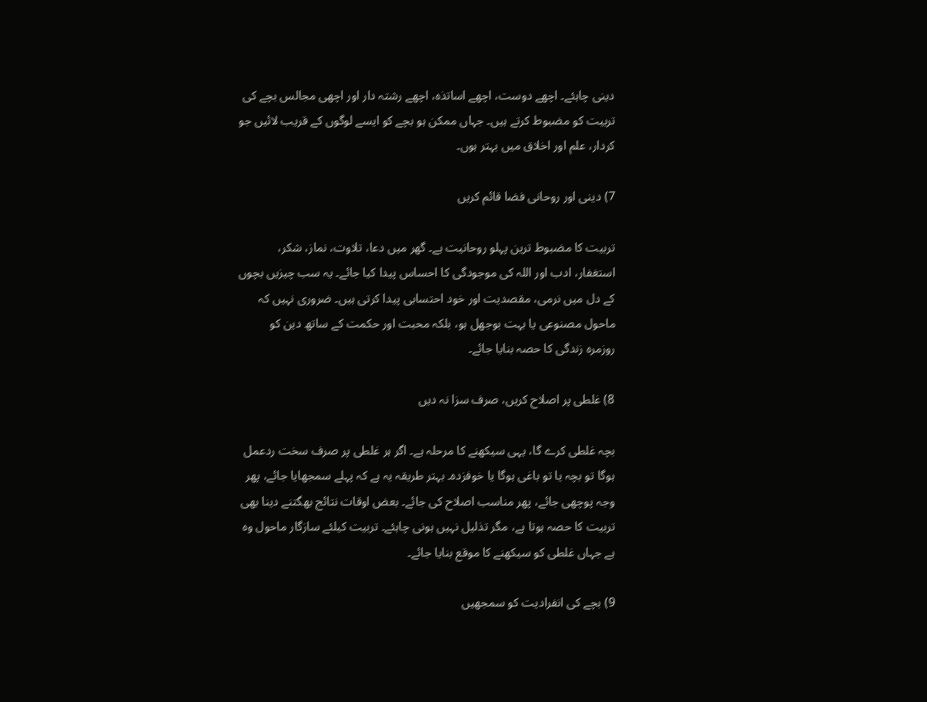دینی چاہئے۔ اچھے دوست، اچھے اساتذہ، اچھے رشتہ دار اور اچھی مجالس بچے کی تربیت کو مضبوط کرتے ہیں۔ جہاں ممکن ہو بچے کو ایسے لوگوں کے قریب لائیں جو کردار، علم اور اخلاق میں بہتر ہوں۔

7) دینی اور روحانی فضا قائم کریں

تربیت کا مضبوط ترین پہلو روحانیت ہے۔ گھر میں دعا، تلاوت، نماز، شکر، استغفار، ادب اور اللہ کی موجودگی کا احساس پیدا کیا جائے۔ یہ سب چیزیں بچوں کے دل میں نرمی، مقصدیت اور خود احتسابی پیدا کرتی ہیں۔ ضروری نہیں کہ ماحول مصنوعی یا بہت بوجھل ہو، بلکہ محبت اور حکمت کے ساتھ دین کو روزمرہ زندگی کا حصہ بنایا جائے۔

8) غلطی پر اصلاح کریں، صرف سزا نہ دیں

بچہ غلطی کرے گا، یہی سیکھنے کا مرحلہ ہے۔ اگر ہر غلطی پر صرف سخت ردعمل ہوگا تو بچہ یا تو باغی ہوگا یا خوفزدہ۔ بہتر طریقہ یہ ہے کہ پہلے سمجھایا جائے، پھر وجہ پوچھی جائے، پھر مناسب اصلاح کی جائے۔ بعض اوقات نتائج بھگتنے دینا بھی تربیت کا حصہ ہوتا ہے، مگر تذلیل نہیں ہونی چاہئے۔ تربیت کیلئے سازگار ماحول وہ ہے جہاں غلطی کو سیکھنے کا موقع بنایا جائے۔

9) بچے کی انفرادیت کو سمجھیں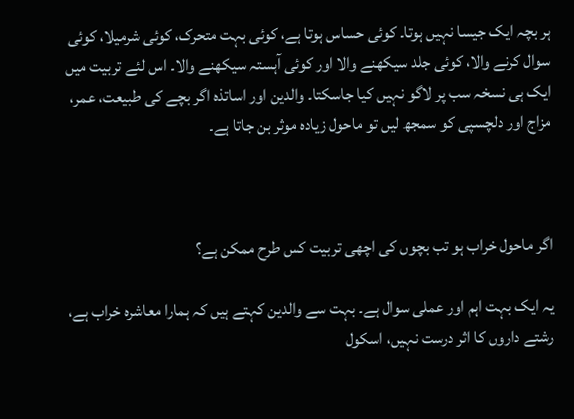ہر بچہ ایک جیسا نہیں ہوتا۔ کوئی حساس ہوتا ہے، کوئی بہت متحرک، کوئی شرمیلا، کوئی سوال کرنے والا، کوئی جلد سیکھنے والا اور کوئی آہستہ سیکھنے والا۔ اس لئے تربیت میں ایک ہی نسخہ سب پر لاگو نہیں کیا جاسکتا۔ والدین اور اساتذہ اگر بچے کی طبیعت، عمر، مزاج اور دلچسپی کو سمجھ لیں تو ماحول زیادہ موثر بن جاتا ہے۔



اگر ماحول خراب ہو تب بچوں کی اچھی تربیت کس طرح ممکن ہے؟

یہ ایک بہت اہم اور عملی سوال ہے۔ بہت سے والدین کہتے ہیں کہ ہمارا معاشرہ خراب ہے، رشتے داروں کا اثر درست نہیں، اسکول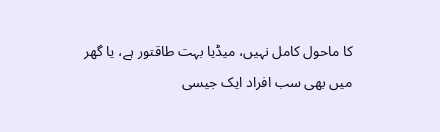کا ماحول کامل نہیں، میڈیا بہت طاقتور ہے، یا گھر میں بھی سب افراد ایک جیسی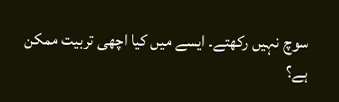سوچ نہیں رکھتے۔ ایسے میں کیا اچھی تربیت ممکن ہے؟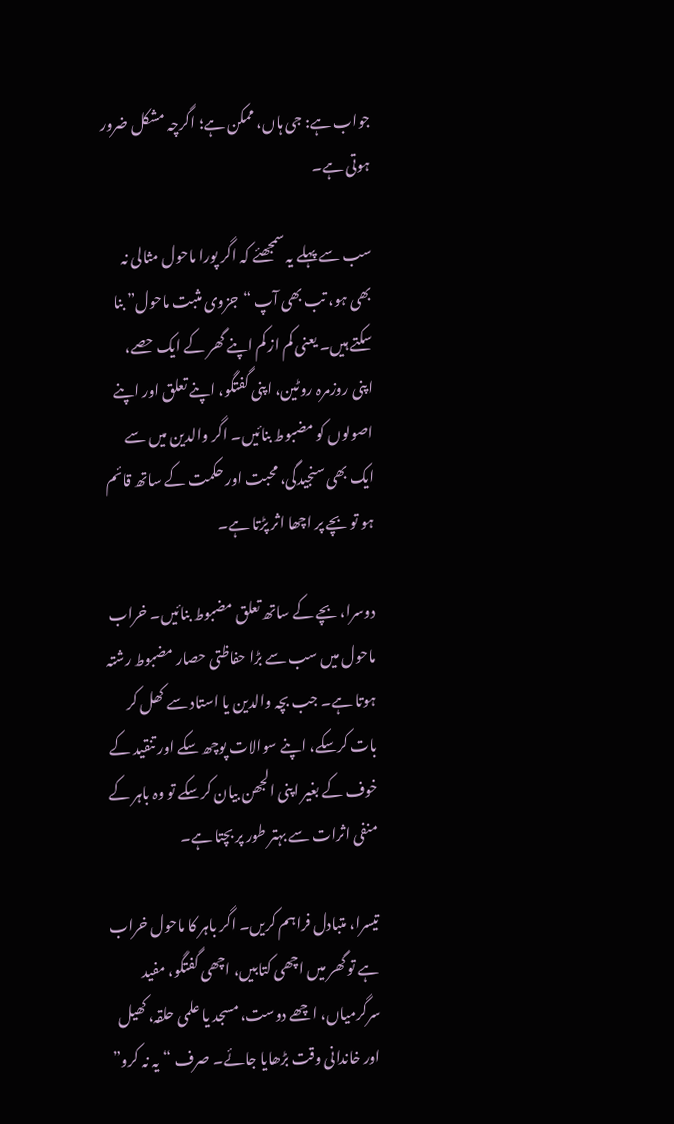جواب ہے: جی ہاں، ممکن ہے؛ اگرچہ مشکل ضرور ہوتی ہے۔

سب سے پہلے یہ سمجھئے کہ اگر پورا ماحول مثالی نہ بھی ہو، تب بھی آپ “جزوی مثبت ماحول” بنا سکتے ہیں۔ یعنی کم از کم اپنے گھر کے ایک حصے، اپنی روزمرہ روٹین، اپنی گفتگو، اپنے تعلق اور اپنے اصولوں کو مضبوط بنائیں۔ اگر والدین میں سے ایک بھی سنجیدگی، محبت اور حکمت کے ساتھ قائم ہو تو بچے پر اچھا اثر پڑتا ہے۔

دوسرا، بچے کے ساتھ تعلق مضبوط بنائیں۔ خراب ماحول میں سب سے بڑا حفاظتی حصار مضبوط رشتہ ہوتا ہے۔ جب بچہ والدین یا استاد سے کھل کر بات کرسکے، اپنے سوالات پوچھ سکے اور تنقید کے خوف کے بغیر اپنی الجھن بیان کرسکے تو وہ باہر کے منفی اثرات سے بہتر طور پر بچتا ہے۔

تیسرا، متبادل فراہم کریں۔ اگر باہر کا ماحول خراب ہے تو گھر میں اچھی کتابیں، اچھی گفتگو، مفید سرگرمیاں، اچھے دوست، مسجد یا علمی حلقہ، کھیل اور خاندانی وقت بڑھایا جائے۔ صرف “یہ نہ کرو”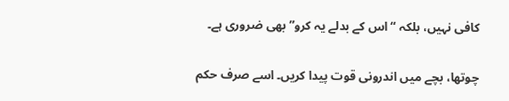کافی نہیں، بلکہ “اس کے بدلے یہ کرو” بھی ضروری ہے۔

چوتھا، بچے میں اندرونی قوت پیدا کریں۔ اسے صرف حکم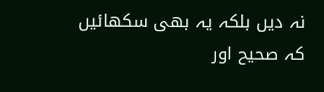نہ دیں بلکہ یہ بھی سکھائیں کہ صحیح اور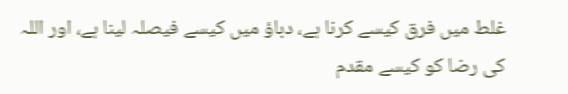غلط میں فرق کیسے کرنا ہے، دباؤ میں کیسے فیصلہ لینا ہے، اور اللہ کی رضا کو کیسے مقدم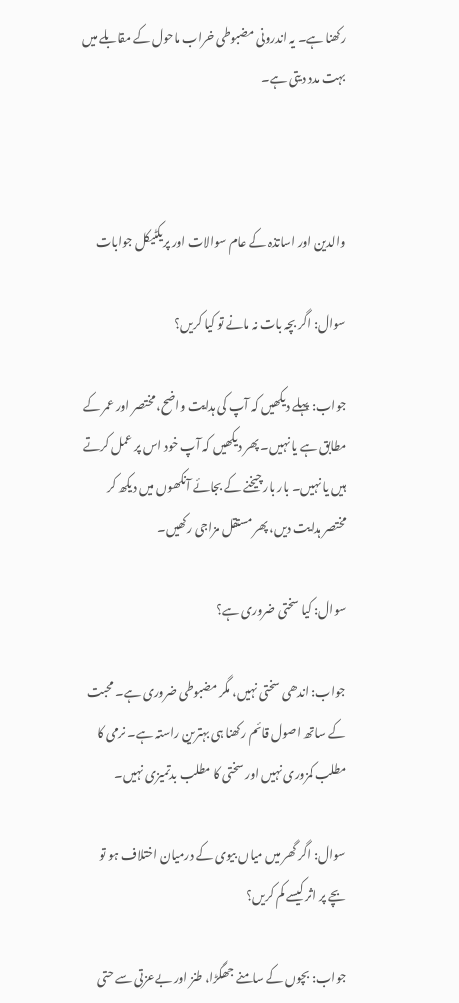رکھنا ہے۔ یہ اندرونی مضبوطی خراب ماحول کے مقابلے میں بہت مدد دیتی ہے۔



والدین اور اساتذہ کے عام سوالات اور پریکٹیکل جوابات

سوال: اگر بچہ بات نہ مانے تو کیا کریں؟

جواب: پہلے دیکھیں کہ آپ کی ہدایت واضح، مختصر اور عمر کے مطابق ہے یا نہیں۔ پھر دیکھیں کہ آپ خود اس پر عمل کرتے ہیں یا نہیں۔ بار بار چیخنے کے بجائے آنکھوں میں دیکھ کر مختصر ہدایت دیں، پھر مستقل مزاجی رکھیں۔

سوال: کیا سختی ضروری ہے؟

جواب: اندھی سختی نہیں، مگر مضبوطی ضروری ہے۔ محبت کے ساتھ اصول قائم رکھنا ہی بہترین راستہ ہے۔ نرمی کا مطلب کمزوری نہیں اور سختی کا مطلب بدتمیزی نہیں۔

سوال: اگر گھر میں میاں بیوی کے درمیان اختلاف ہو تو بچے پر اثر کیسے کم کریں؟

جواب: بچوں کے سامنے جھگڑا، طنز اور بےعزتی سے حتی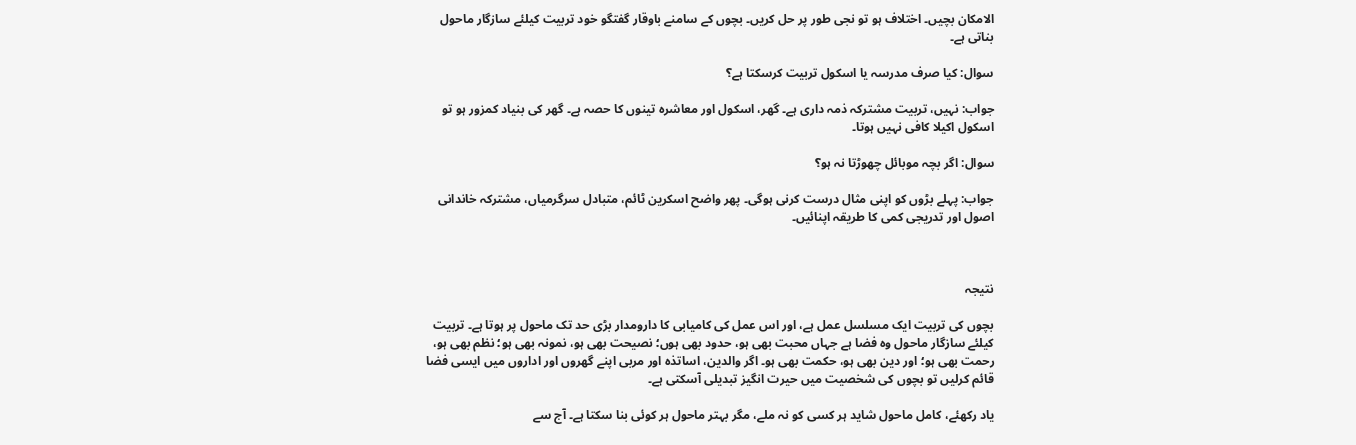الامکان بچیں۔ اختلاف ہو تو نجی طور پر حل کریں۔ بچوں کے سامنے باوقار گفتگو خود تربیت کیلئے سازگار ماحول بناتی ہے۔

سوال: کیا صرف مدرسہ یا اسکول تربیت کرسکتا ہے؟

جواب: نہیں، تربیت مشترکہ ذمہ داری ہے۔ گھر، اسکول اور معاشرہ تینوں کا حصہ ہے۔ گھر کی بنیاد کمزور ہو تو اسکول اکیلا کافی نہیں ہوتا۔

سوال: اگر بچہ موبائل چھوڑتا نہ ہو؟

جواب: پہلے بڑوں کو اپنی مثال درست کرنی ہوگی۔ پھر واضح اسکرین ٹائم، متبادل سرگرمیاں، مشترکہ خاندانی اصول اور تدریجی کمی کا طریقہ اپنائیں۔



نتیجہ

بچوں کی تربیت ایک مسلسل عمل ہے، اور اس عمل کی کامیابی کا دارومدار بڑی حد تک ماحول پر ہوتا ہے۔ تربیت کیلئے سازگار ماحول وہ فضا ہے جہاں محبت بھی ہو، حدود بھی ہوں؛ نصیحت بھی ہو، نمونہ بھی ہو؛ نظم بھی ہو، رحمت بھی ہو؛ اور دین بھی ہو، حکمت بھی ہو۔ اگر والدین، اساتذہ اور مربی اپنے گھروں اور اداروں میں ایسی فضا قائم کرلیں تو بچوں کی شخصیت میں حیرت انگیز تبدیلی آسکتی ہے۔

یاد رکھئے، کامل ماحول شاید ہر کسی کو نہ ملے، مگر بہتر ماحول ہر کوئی بنا سکتا ہے۔ آج سے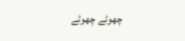چھوٹے چھوٹے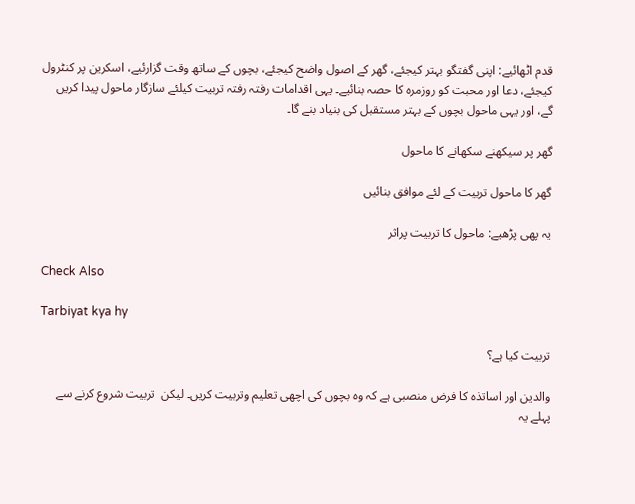قدم اٹھائیے: اپنی گفتگو بہتر کیجئے، گھر کے اصول واضح کیجئے، بچوں کے ساتھ وقت گزارئیے، اسکرین پر کنٹرول کیجئے، دعا اور محبت کو روزمرہ کا حصہ بنائیے۔ یہی اقدامات رفتہ رفتہ تربیت کیلئے سازگار ماحول پیدا کریں گے، اور یہی ماحول بچوں کے بہتر مستقبل کی بنیاد بنے گا۔

گھر پر سیکھنے سکھانے کا ماحول

گھر کا ماحول تربیت کے لئے موافق بنائیں

یہ پھی پڑھیے: ماحول کا تربیت پراثر

Check Also

Tarbiyat kya hy

تربیت کیا ہے؟

والدین اور اساتذہ کا فرض منصبی ہے کہ وہ بچوں کی اچھی تعلیم وتربیت کریں۔ لیکن  تربیت شروع کرنے سے  پہلے یہ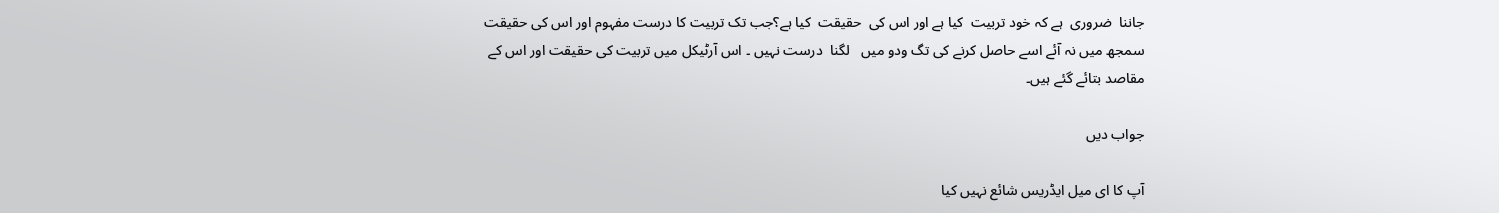جاننا  ضروری  ہے کہ خود تربیت  کیا ہے اور اس کی  حقیقت  کیا ہے؟جب تک تربیت کا درست مفہوم اور اس کی حقیقت سمجھ میں نہ آئے اسے حاصل کرنے کی تگ ودو میں   لگنا  درست نہیں ۔ اس آرٹیکل میں تربیت کی حقیقت اور اس کے مقاصد بتائے گئے ہیں۔

جواب دیں

آپ کا ای میل ایڈریس شائع نہیں کیا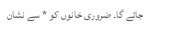جائے گا۔ ضروری خانوں کو * سے نشان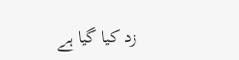زد کیا گیا ہے